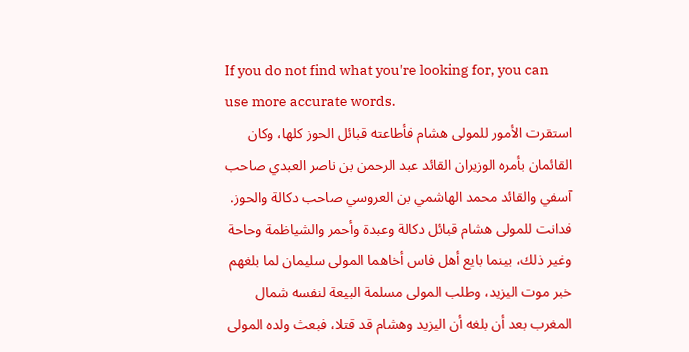If you do not find what you're looking for, you can use more accurate words.
استقرت الأمور للمولى هشام فأطاعته قبائل الحوز كلها، وكان القائمان بأمره الوزيران القائد عبد الرحمن بن ناصر العبدي صاحب آسفي والقائد محمد الهاشمي بن العروسي صاحب دكالة والحوز. فدانت للمولى هشام قبائل دكالة وعبدة وأحمر والشياظمة وحاحة وغير ذلك، بينما بايع أهل فاس أخاهما المولى سليمان لما بلغهم خبر موت اليزيد، وطلب المولى مسلمة البيعة لنفسه شمال المغرب بعد أن بلغه أن اليزيد وهشام قد قتلا، فبعث ولده المولى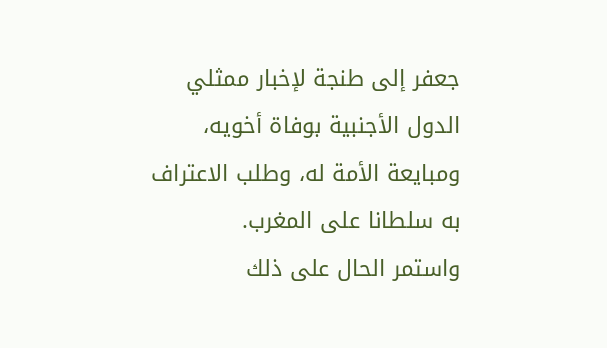جعفر إلى طنجة لإخبار ممثلي الدول الأجنبية بوفاة أخويه، ومبايعة الأمة له، وطلب الاعتراف به سلطانا على المغرب.
واستمر الحال على ذلك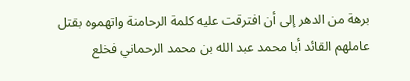برهة من الدهر إلى أن افترقت عليه كلمة الرحامنة واتهموه بقتل عاملهم القائد أبا محمد عبد الله بن محمد الرحماني فخلع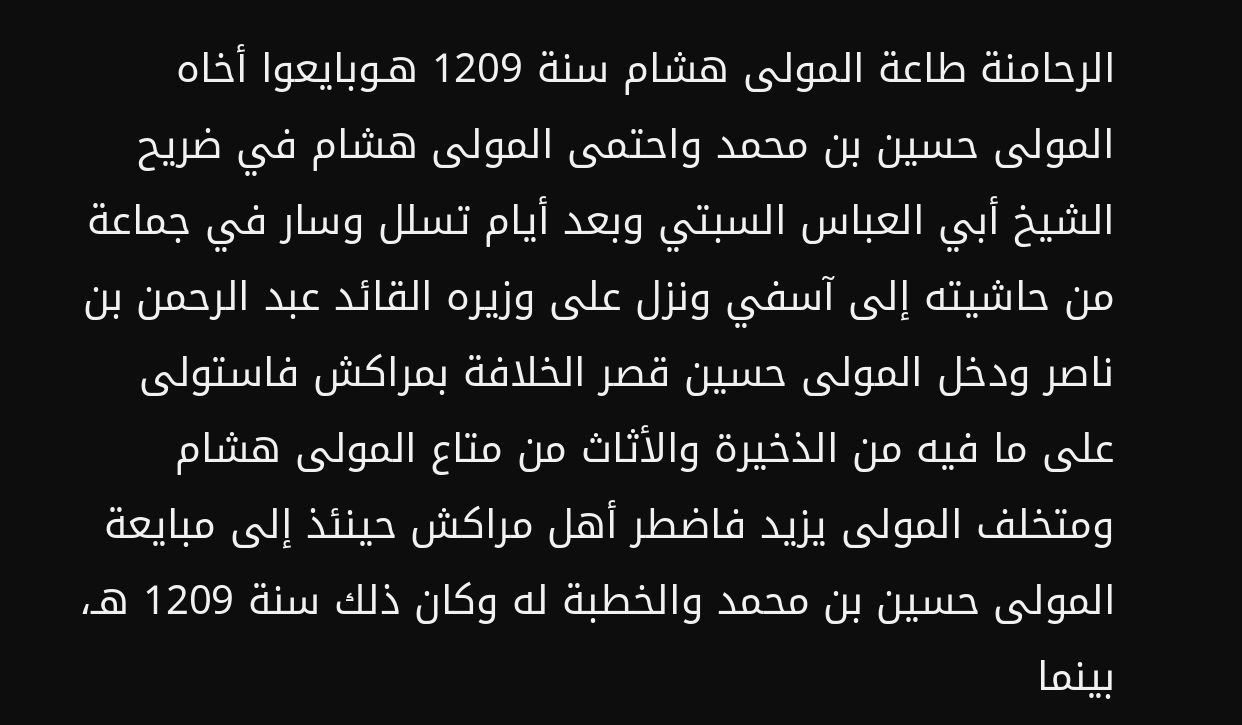الرحامنة طاعة المولى هشام سنة 1209 هـوبايعوا أخاه المولى حسين بن محمد واحتمى المولى هشام في ضريح الشيخ أبي العباس السبتي وبعد أيام تسلل وسار في جماعة من حاشيته إلى آسفي ونزل على وزيره القائد عبد الرحمن بن ناصر ودخل المولى حسين قصر الخلافة بمراكش فاستولى على ما فيه من الذخيرة والأثاث من متاع المولى هشام ومتخلف المولى يزيد فاضطر أهل مراكش حينئذ إلى مبايعة المولى حسين بن محمد والخطبة له وكان ذلك سنة 1209 هـ، بينما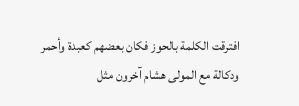افترقت الكلمة بالحوز فكان بعضهم كعبدة وأحمر ودكالة مع المولى هشام آخرون مثل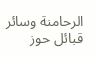الرحامنة وسائر قبائل حوز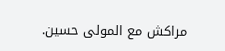مراكش مع المولى حسين.